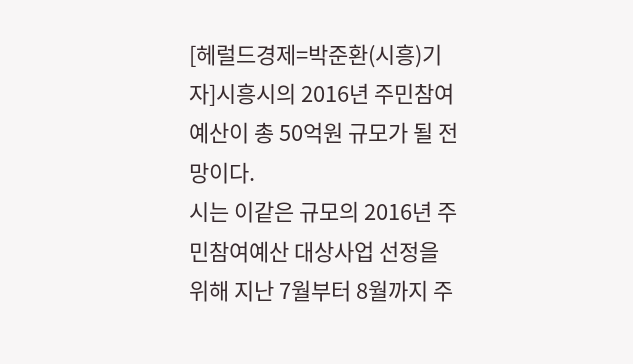[헤럴드경제=박준환(시흥)기자]시흥시의 2016년 주민참여예산이 총 50억원 규모가 될 전망이다.
시는 이같은 규모의 2016년 주민참여예산 대상사업 선정을 위해 지난 7월부터 8월까지 주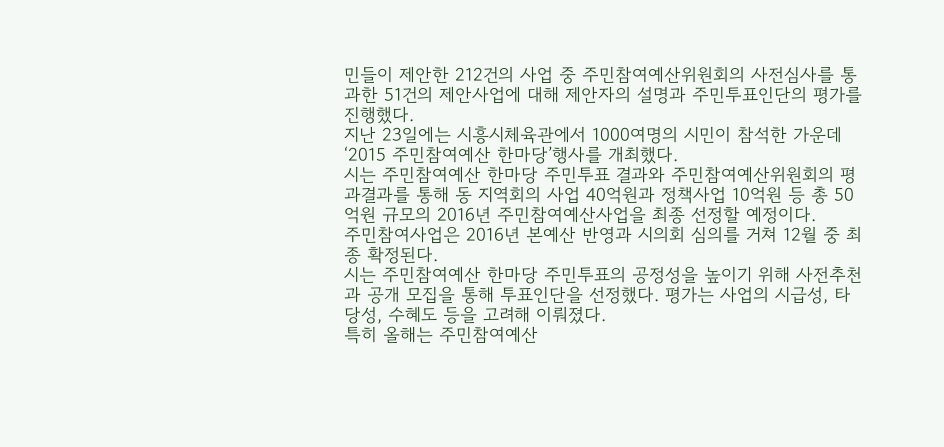민들이 제안한 212건의 사업 중 주민참여예산위원회의 사전심사를 통과한 51건의 제안사업에 대해 제안자의 설명과 주민투표인단의 평가를 진행했다.
지난 23일에는 시흥시체육관에서 1000여명의 시민이 참석한 가운데 ‘2015 주민참여예산 한마당’행사를 개최했다.
시는 주민참여예산 한마당 주민투표 결과와 주민참여예산위원회의 평과결과를 통해 동 지역회의 사업 40억원과 정책사업 10억원 등 총 50억원 규모의 2016년 주민참여예산사업을 최종 선정할 예정이다.
주민참여사업은 2016년 본예산 반영과 시의회 심의를 거쳐 12월 중 최종 확정된다.
시는 주민참여예산 한마당 주민투표의 공정성을 높이기 위해 사전추천과 공개 모집을 통해 투표인단을 선정했다. 평가는 사업의 시급성, 타당성, 수혜도 등을 고려해 이뤄졌다.
특히 올해는 주민참여예산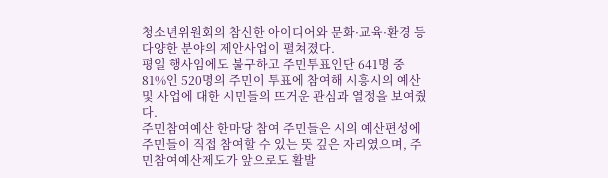청소년위원회의 참신한 아이디어와 문화·교육·환경 등 다양한 분야의 제안사업이 펼쳐졌다.
평일 행사임에도 불구하고 주민투표인단 641명 중 81%인 520명의 주민이 투표에 참여해 시흥시의 예산 및 사업에 대한 시민들의 뜨거운 관심과 열정을 보여줬다.
주민참여예산 한마당 참여 주민들은 시의 예산편성에 주민들이 직접 참여할 수 있는 뜻 깊은 자리였으며, 주민참여예산제도가 앞으로도 활발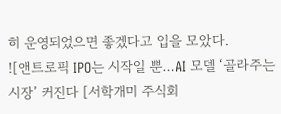히 운영되었으면 좋겠다고 입을 모았다.
![앤트로픽 IPO는 시작일 뿐…AI 모델 ‘골라주는 시장’ 커진다 [서학개미 주식회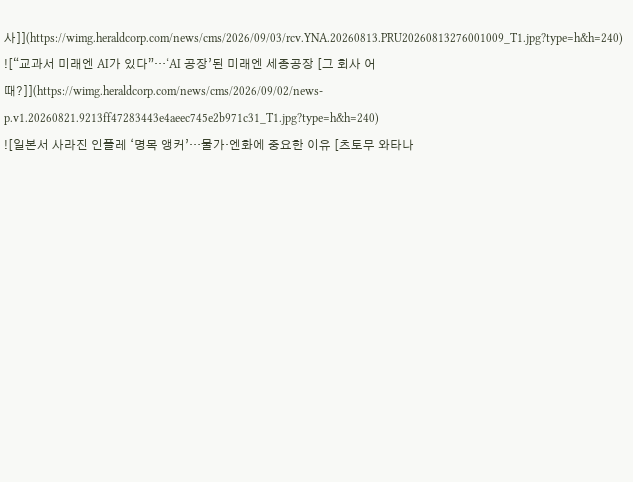사]](https://wimg.heraldcorp.com/news/cms/2026/09/03/rcv.YNA.20260813.PRU20260813276001009_T1.jpg?type=h&h=240)
![“교과서 미래엔 AI가 있다”…‘AI 공장’된 미래엔 세종공장 [그 회사 어때?]](https://wimg.heraldcorp.com/news/cms/2026/09/02/news-p.v1.20260821.9213ff47283443e4aeec745e2b971c31_T1.jpg?type=h&h=240)
![일본서 사라진 인플레 ‘명목 앵커’…물가·엔화에 중요한 이유 [츠토무 와타나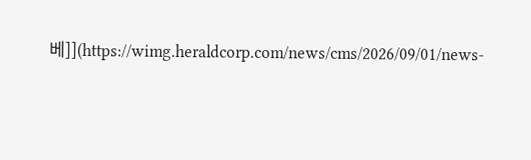베]](https://wimg.heraldcorp.com/news/cms/2026/09/01/news-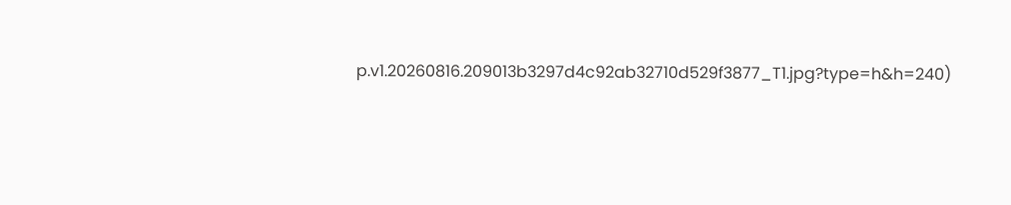p.v1.20260816.209013b3297d4c92ab32710d529f3877_T1.jpg?type=h&h=240)